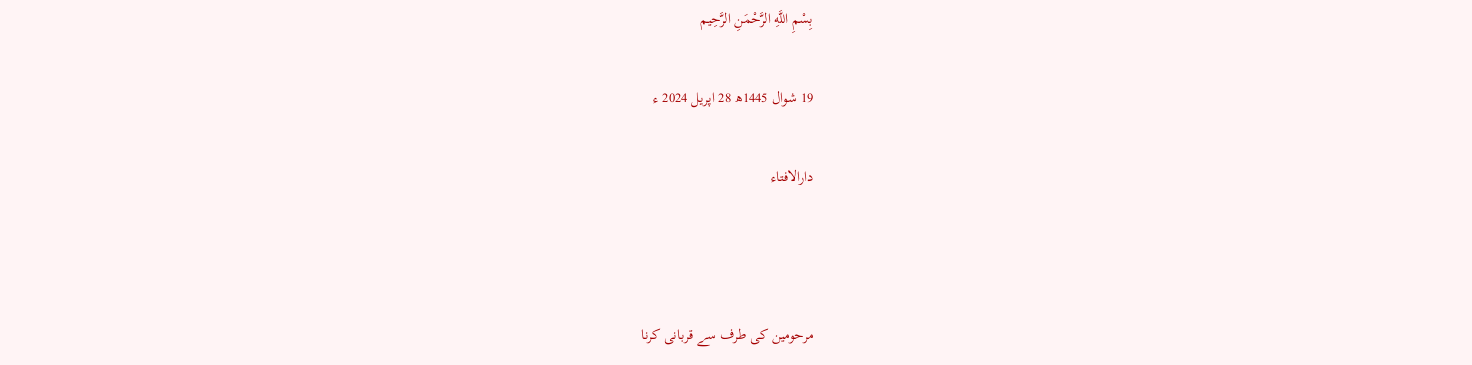بِسْمِ اللَّهِ الرَّحْمَنِ الرَّحِيم

19 شوال 1445ھ 28 اپریل 2024 ء

دارالافتاء



مرحومین کی طرف سے قربانی کرنا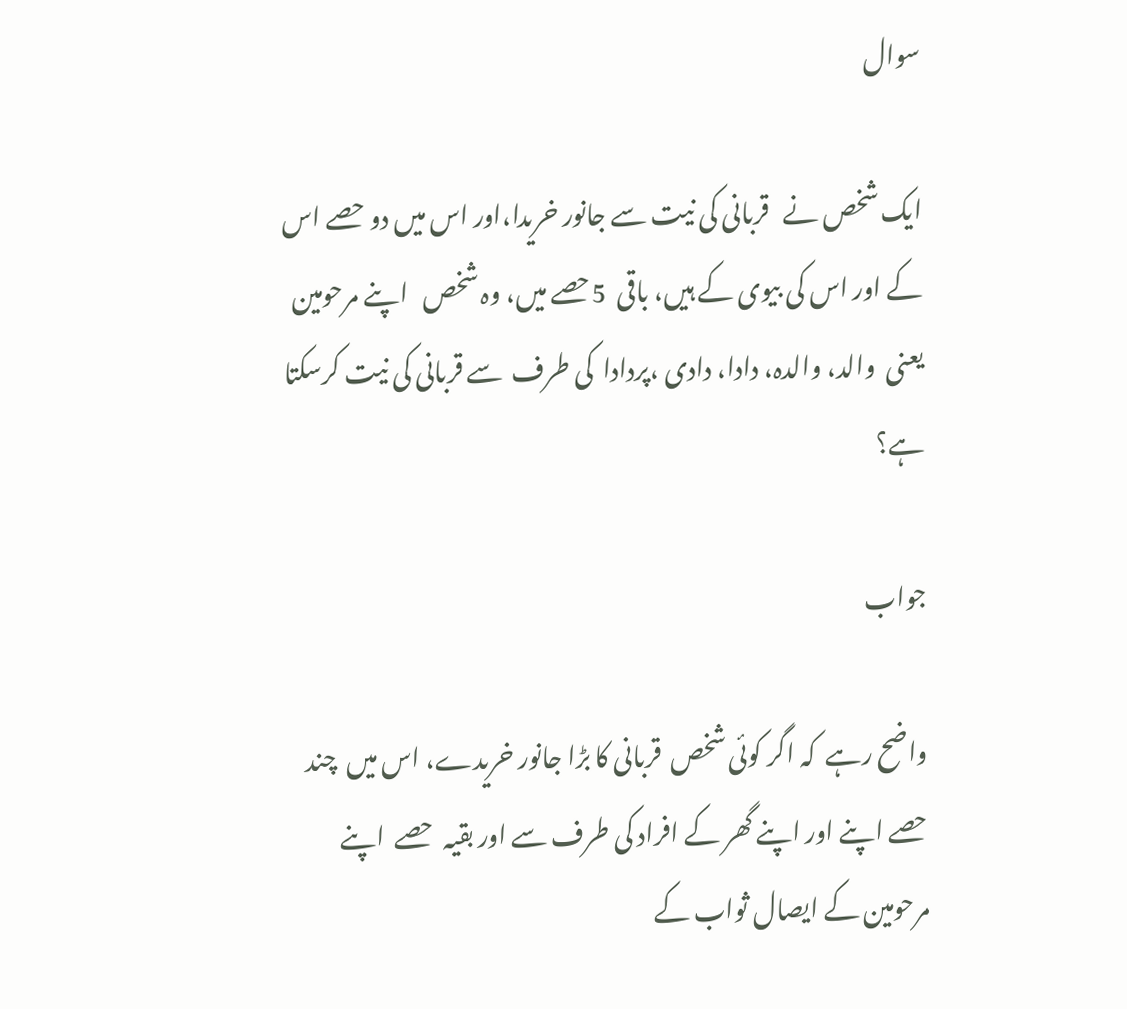سوال

ایک شخص نے   قربانی کی نیت سے جانور خریدا،اور اس میں دو حصے اس کے اور اس کی بیوی کے ہیں، باقی  5حصے میں، وہ شخص   اپنے مرحومین یعنی  والد، والدہ، دادا، دادی ،پردادا  کی طرف  سے قربانی کی نیت کرسکتا ہے؟

جواب

واضح رہے  کہ اگر کوئی شخص  قربانی کا بڑا جانور خریدے، اس میں  چند حصے اپنے اور اپنے گھر کے افراد کی طرف سے اور بقیہ  حصے  اپنے مرحومین کے ایصال ثواب کے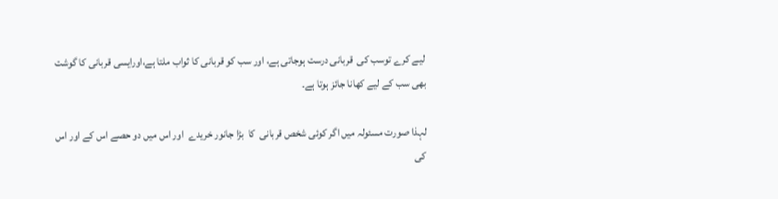لیے کرے توسب کی  قربانی درست ہوجاتی ہے، اور سب کو قربانی کا ثواب ملتا ہے،اورایسی قربانی کا گوشت بھی سب کے لیے کھانا جائز ہوتا ہے۔

لہذا صورت مسئولہ میں اگر کوئی شخص قربانی  کا  بڑا جانور خریدے  اور اس میں دو حصے اس کے اور اس کی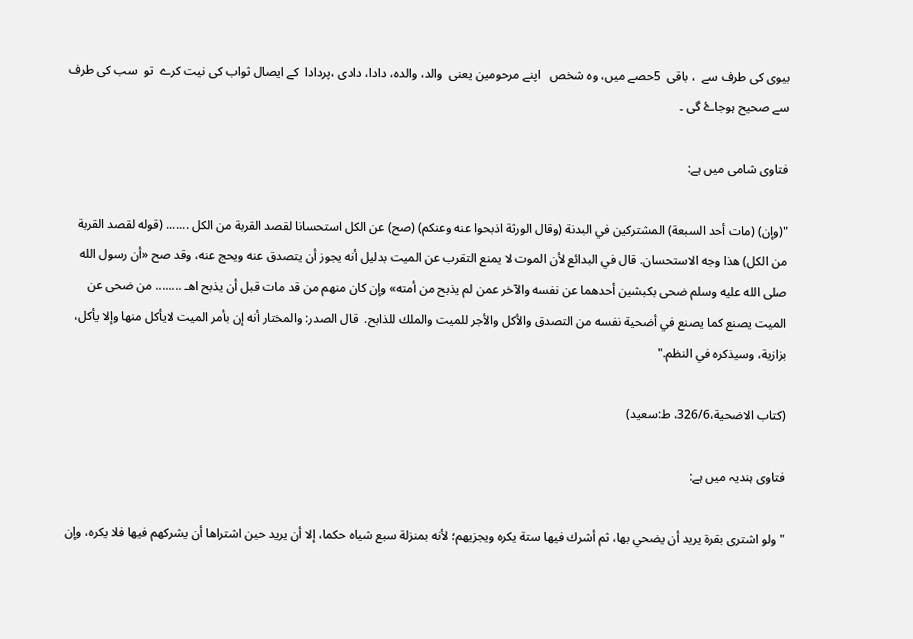بیوی کی طرف سے  ، باقی  5حصے میں، وہ شخص   اپنے مرحومین یعنی  والد، والدہ، دادا، دادی ،پردادا  کے ایصال ثواب کی نیت کرے  تو  سب کی طرف سے صحیح ہوجاۓ گی ۔

فتاوی شامی میں ہے:

"(وإن) (مات أحد السبعة) المشتركين في البدنة (وقال الورثة اذبحوا عنه وعنكم) (صح) عن الكل استحسانا لقصد القربة من الكل ....... (قوله لقصد القربة من الكل) هذا وجه الاستحسان. قال في البدائع لأن الموت لا يمنع التقرب عن الميت بدليل أنه يجوز أن يتصدق عنه ويحج عنه، وقد صح «أن رسول الله صلى الله عليه وسلم ضحى بكبشين أحدهما عن نفسه والآخر عمن لم يذبح من أمته» وإن كان منهم من قد مات قبل أن يذبح اهـ ........ من ضحى عن الميت يصنع كما يصنع في أضحية نفسه من التصدق والأكل والأجر للميت والملك للذابح.  قال الصدر: والمختار أنه إن بأمر الميت لايأكل منها وإلا يأكل، بزازية، وسيذكره في النظم."

(كتاب الاضحية،326/6، ط:سعيد)

فتاوی ہندیہ میں ہے:

"ولو اشترى بقرة يريد أن يضحي بها، ثم أشرك فيها ستة يكره ويجزيهم؛ لأنه بمنزلة سبع شياه حكما، إلا أن يريد حين اشتراها أن يشركهم فيها فلا يكره، وإن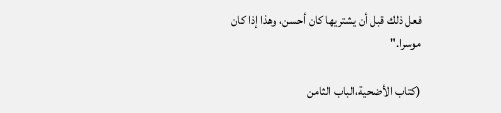فعل ذلك قبل أن يشتريها كان أحسن، وهذا إذا كان موسرا."

(كتاب الأضحية،الباب الثامن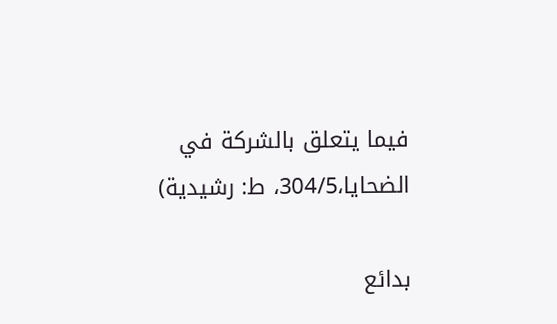فيما يتعلق بالشركة في الضحايا،304/5، ط: رشيدية)

بدائع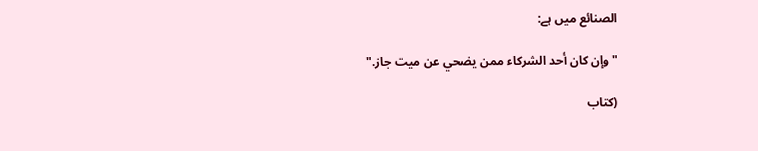الصنائع میں ہے:

"وإن كان أحد الشركاء ‌ممن ‌يضحي ‌عن ‌ميت جاز."

(كتاب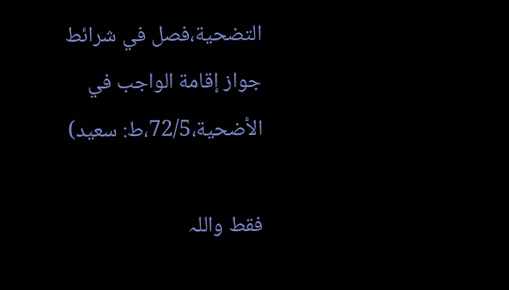التضحية،فصل في شرائط جواز إقامة الواجب في الأضحية،72/5،ط: سعید)

فقط واللہ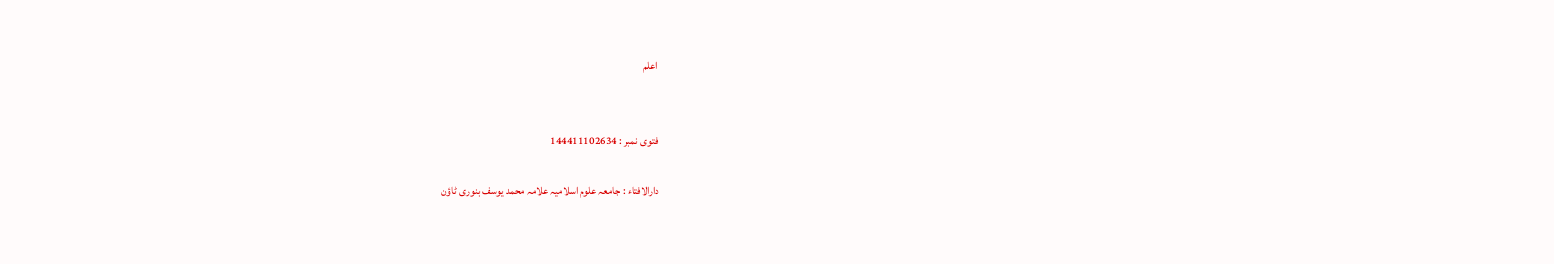اعلم


فتوی نمبر : 144411102634

دارالافتاء : جامعہ علوم اسلامیہ علامہ محمد یوسف بنوری ٹاؤن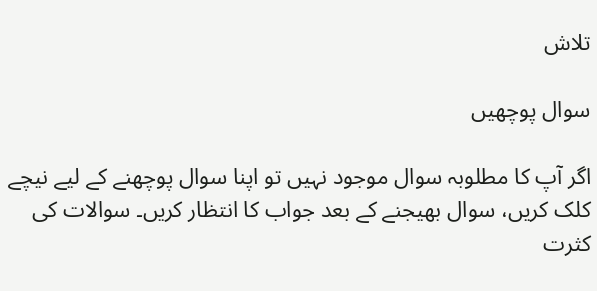تلاش

سوال پوچھیں

اگر آپ کا مطلوبہ سوال موجود نہیں تو اپنا سوال پوچھنے کے لیے نیچے کلک کریں، سوال بھیجنے کے بعد جواب کا انتظار کریں۔ سوالات کی کثرت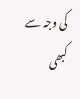کی وجہ سے کبھی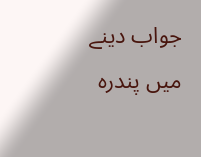جواب دینے میں پندرہ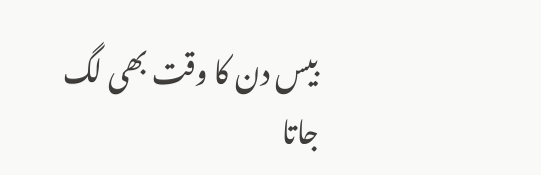بیس دن کا وقت بھی لگ جاتا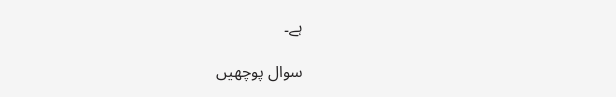ہے۔

سوال پوچھیں